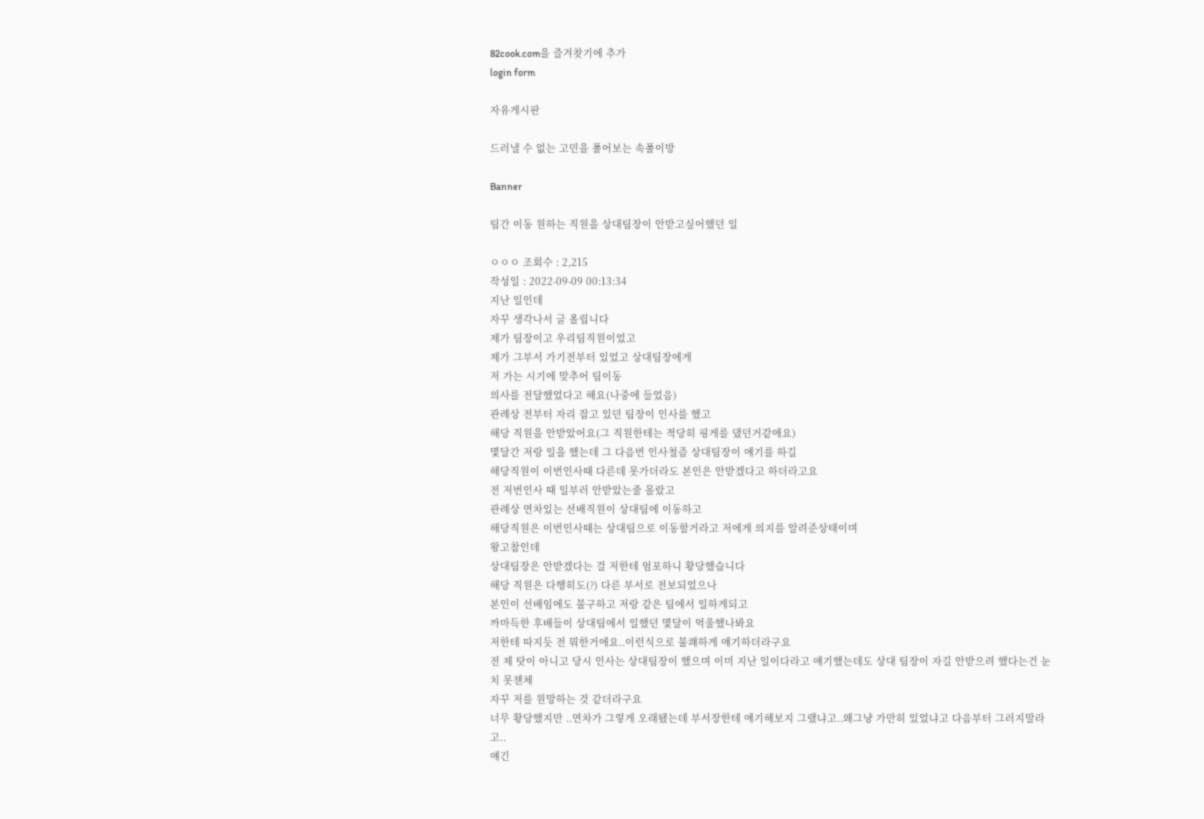82cook.com을 즐겨찾기에 추가
login form

자유게시판

드러낼 수 없는 고민을 풀어보는 속풀이방

Banner

팀간 이동 원하는 직원을 상대팀장이 안받고싶어했던 일

ㅇㅇㅇ 조회수 : 2,215
작성일 : 2022-09-09 00:13:34
지난 일인데
자꾸 생각나서 글 올립니다
제가 팀장이고 우리팀직원이었고
제가 그부서 가기전부터 있었고 상대팀장에게
저 가는 시기에 맞추어 팀이동
의사를 전달했었다고 해요(나중에 들었음)
관례상 전부터 자리 잡고 있던 팀장이 인사를 했고
해당 직원을 안받았어요(그 직원한테는 적당히 핑게를 댔던거같애요)
몇달간 저랑 일을 했는데 그 다음번 인사철즘 상대팀장이 얘기를 하길
해당직원이 이번인사때 다른데 못가더라도 본인은 안받겠다고 하더라고요
전 저번인사 때 일부러 안받았는줄 몰랐고
관례상 연차있는 선배직원이 상대팀에 이동하고
해당직원은 이번인사때는 상대팀으로 이동할거라고 저에게 의지를 알려준상태이며
왕고참인데
상대팀장은 안받겠다는 걸 저한테 엄포하니 황당했습니다
해당 직원은 다행히도(?) 다른 부서로 전보되었으나
본인이 선배임에도 불구하고 저랑 같은 팀에서 일하게되고
까마득한 후배들이 상대팀에서 일했던 몇달이 억울했나봐요
저한테 따지듯 전 뭐한거에요..이런식으로 불쾌하게 얘기하더라구요
전 제 탓이 아니고 당시 인사는 상대팀장이 했으며 이미 지난 일이다라고 얘기했는데도 상대 팀장이 자길 안받으려 했다는건 눈치 못챈체
자꾸 저를 원망하는 것 같더라구요
너무 황당했지만 ..연차가 그렇게 오래됐는데 부서장한테 얘기해보지 그랬냐고..왜그냥 가만히 있었냐고 다음부터 그러지말라고..
얘긴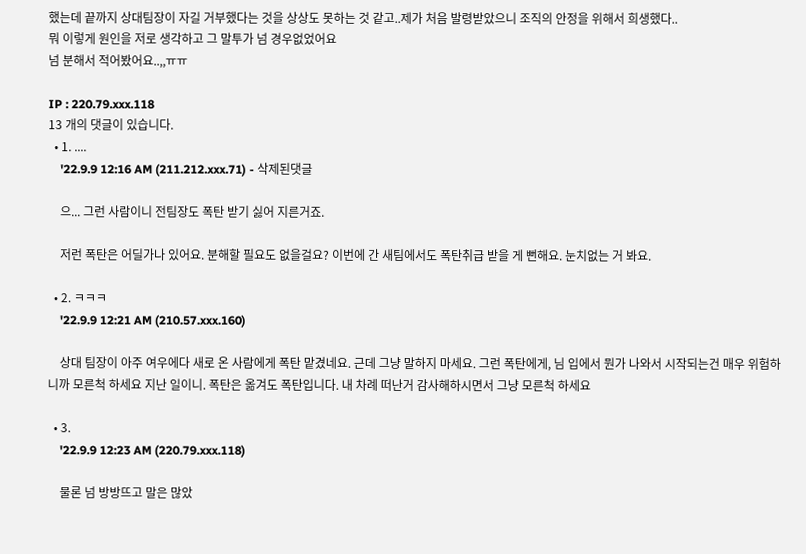했는데 끝까지 상대팀장이 자길 거부했다는 것을 상상도 못하는 것 같고..제가 처음 발령받았으니 조직의 안정을 위해서 희생했다..
뭐 이렇게 원인을 저로 생각하고 그 말투가 넘 경우없었어요
넘 분해서 적어봤어요..,,ㅠㅠ

IP : 220.79.xxx.118
13 개의 댓글이 있습니다.
  • 1. ....
    '22.9.9 12:16 AM (211.212.xxx.71) - 삭제된댓글

    으... 그런 사람이니 전팀장도 폭탄 받기 싫어 지른거죠.

    저런 폭탄은 어딜가나 있어요. 분해할 필요도 없을걸요? 이번에 간 새팀에서도 폭탄취급 받을 게 뻔해요. 눈치없는 거 봐요.

  • 2. ㅋㅋㅋ
    '22.9.9 12:21 AM (210.57.xxx.160)

    상대 팀장이 아주 여우에다 새로 온 사람에게 폭탄 맡겼네요. 근데 그냥 말하지 마세요. 그런 폭탄에게, 님 입에서 뭔가 나와서 시작되는건 매우 위험하니까 모른척 하세요 지난 일이니. 폭탄은 옮겨도 폭탄입니다. 내 차례 떠난거 감사해하시면서 그냥 모른척 하세요

  • 3.
    '22.9.9 12:23 AM (220.79.xxx.118)

    물론 넘 방방뜨고 말은 많았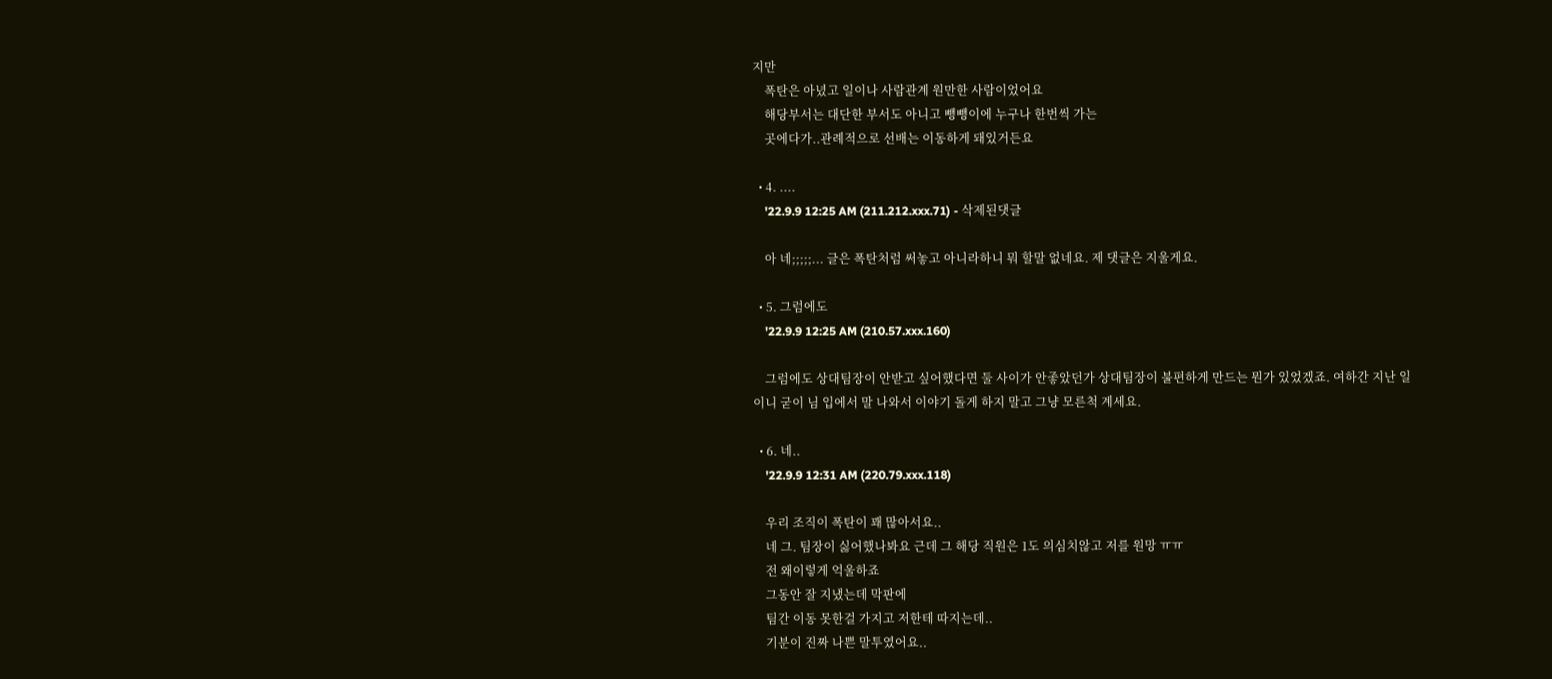지만
    폭탄은 아녔고 일이나 사람관계 원만한 사람이었어요
    해당부서는 대단한 부서도 아니고 뺑뺑이에 누구나 한번씩 가는
    곳에다가..관례적으로 선배는 이동하게 돼있거든요

  • 4. ....
    '22.9.9 12:25 AM (211.212.xxx.71) - 삭제된댓글

    아 네;;;;;... 글은 폭탄처럼 써놓고 아니라하니 뭐 할말 없네요. 제 댓글은 지울게요.

  • 5. 그럼에도
    '22.9.9 12:25 AM (210.57.xxx.160)

    그럼에도 상대팀장이 안받고 싶어했다면 둘 사이가 안좋았던가 상대팀장이 불편하게 만드는 뭔가 있었겠죠. 여하간 지난 일이니 굳이 님 입에서 말 나와서 이야기 돌게 하지 말고 그냥 모른척 계세요.

  • 6. 네..
    '22.9.9 12:31 AM (220.79.xxx.118)

    우리 조직이 폭탄이 꽤 많아서요..
    네 그. 팀장이 싫어했나봐요 근데 그 해당 직원은 1도 의심치않고 저를 원망 ㅠㅠ
    전 왜이렇게 억울하죠
    그동안 잘 지냈는데 막판에
    팀간 이동 못한걸 가지고 저한테 따지는데..
    기분이 진짜 나쁜 말투였어요..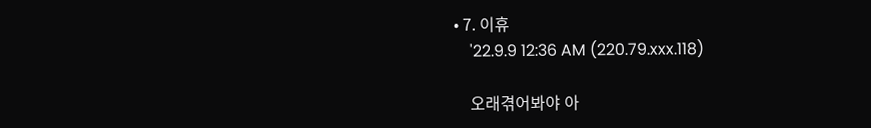• 7. 이휴
    '22.9.9 12:36 AM (220.79.xxx.118)

    오래겪어봐야 아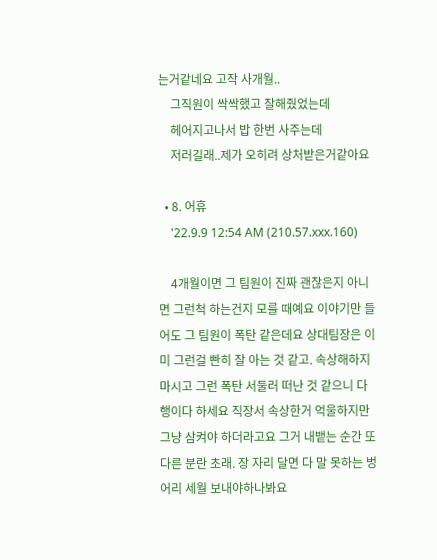는거같네요 고작 사개월..
    그직원이 싹싹했고 잘해줬었는데
    헤어지고나서 밥 한번 사주는데
    저러길래..제가 오히려 상처받은거같아요

  • 8. 어휴
    '22.9.9 12:54 AM (210.57.xxx.160)

    4개월이면 그 팀원이 진짜 괜찮은지 아니면 그런척 하는건지 모를 때예요 이야기만 들어도 그 팀원이 폭탄 같은데요 상대팀장은 이미 그런걸 빤히 잘 아는 것 같고. 속상해하지 마시고 그런 폭탄 서둘러 떠난 것 같으니 다행이다 하세요 직장서 속상한거 억울하지만 그냥 삼켜야 하더라고요 그거 내뱉는 순간 또다른 분란 초래. 장 자리 달면 다 말 못하는 벙어리 세월 보내야하나봐요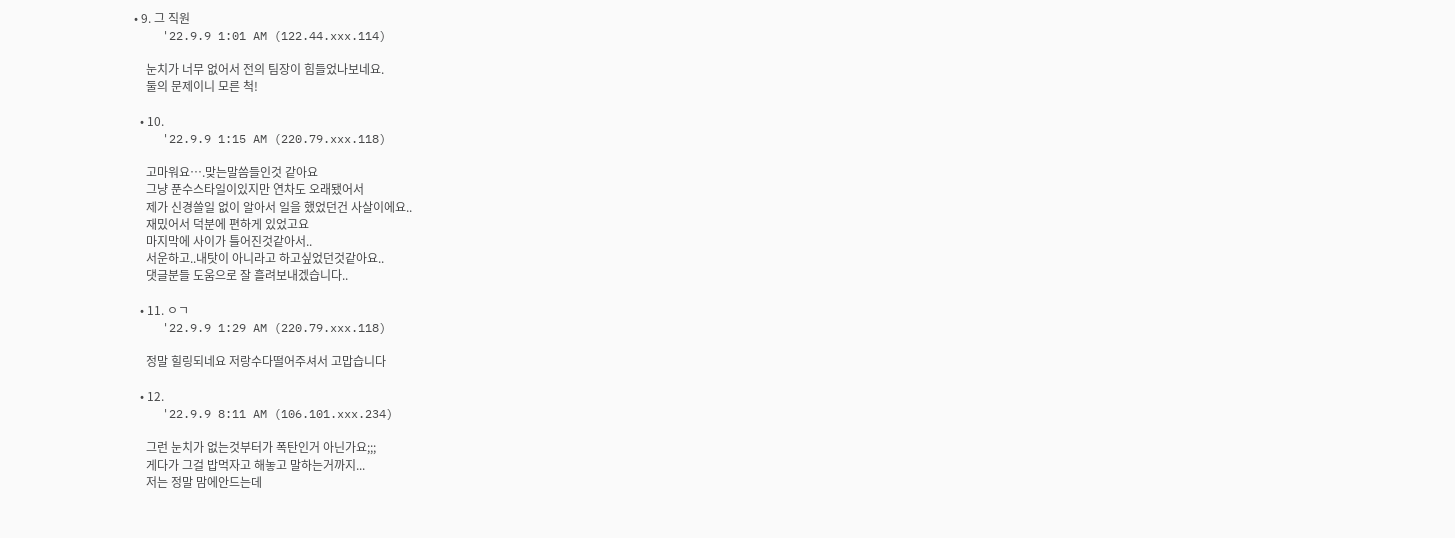• 9. 그 직원
    '22.9.9 1:01 AM (122.44.xxx.114)

    눈치가 너무 없어서 전의 팀장이 힘들었나보네요.
    둘의 문제이니 모른 척!

  • 10.
    '22.9.9 1:15 AM (220.79.xxx.118)

    고마워요….맞는말씀들인것 같아요
    그냥 푼수스타일이있지만 연차도 오래됐어서
    제가 신경쓸일 없이 알아서 일을 했었던건 사살이에요..
    재밌어서 덕분에 편하게 있었고요
    마지막에 사이가 틀어진것같아서..
    서운하고..내탓이 아니라고 하고싶었던것같아요..
    댓글분들 도움으로 잘 흘려보내겠습니다..

  • 11. ㅇㄱ
    '22.9.9 1:29 AM (220.79.xxx.118)

    정말 힐링되네요 저랑수다떨어주셔서 고맙습니다

  • 12.
    '22.9.9 8:11 AM (106.101.xxx.234)

    그런 눈치가 없는것부터가 폭탄인거 아닌가요;;;
    게다가 그걸 밥먹자고 해놓고 말하는거까지...
    저는 정말 맘에안드는데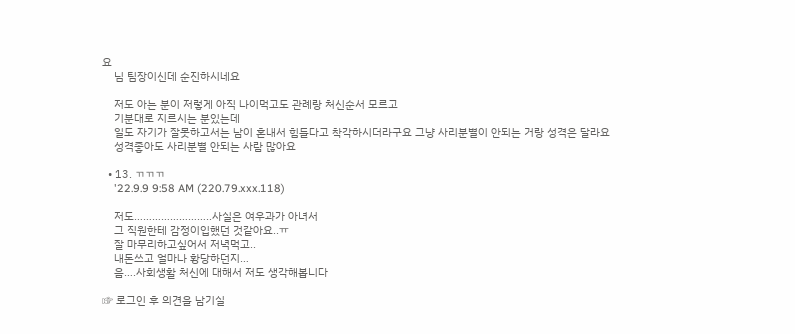요
    님 팀장이신데 순진하시네요

    저도 아는 분이 저렇게 아직 나이먹고도 관례랑 처신순서 모르고
    기분대로 지르시는 분있는데
    일도 자기가 잘못하고서는 남이 혼내서 힘들다고 착각하시더라구요 그냥 사리분별이 안되는 거랑 성격은 달라요
    성격좋아도 사리분별 안되는 사람 많아요

  • 13. ㄲㄲㄲ
    '22.9.9 9:58 AM (220.79.xxx.118)

    저도……………………..사실은 여우과가 아녀서
    그 직원한테 감정이입했던 것같아요..ㅠ
    잘 마무리하고싶어서 저녁먹고..
    내돈쓰고 얼마나 황당하던지…
    음….사회생활 처신에 대해서 저도 생각해봅니다

☞ 로그인 후 의견을 남기실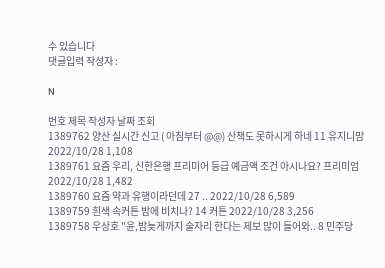수 있습니다
댓글입력 작성자 :

N

번호 제목 작성자 날짜 조회
1389762 양산 실시간 신고 ( 아침부터 @@) 산책도 못하시게 하네 11 유지니맘 2022/10/28 1,108
1389761 요즘 우리, 신한은행 프리미어 등급 예금액 조건 아시나요? 프리미엄 2022/10/28 1,482
1389760 요즘 약과 유행이라던데 27 .. 2022/10/28 6,589
1389759 흰색 속커튼 밤에 비치나? 14 커튼 2022/10/28 3,256
1389758 우상호 "윤,밤늦게까지 술자리 한다는 제보 많이 들어와.. 8 민주당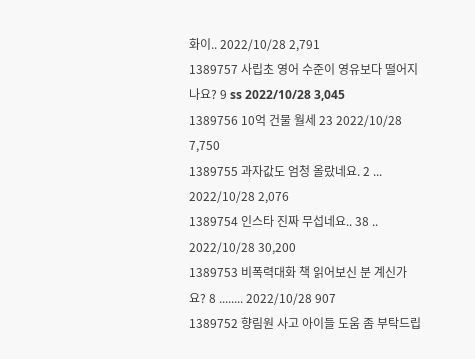화이.. 2022/10/28 2,791
1389757 사립초 영어 수준이 영유보다 떨어지나요? 9 ss 2022/10/28 3,045
1389756 10억 건물 월세 23 2022/10/28 7,750
1389755 과자값도 엄청 올랐네요. 2 ... 2022/10/28 2,076
1389754 인스타 진짜 무섭네요.. 38 .. 2022/10/28 30,200
1389753 비폭력대화 책 읽어보신 분 계신가요? 8 ........ 2022/10/28 907
1389752 향림원 사고 아이들 도움 좀 부탁드립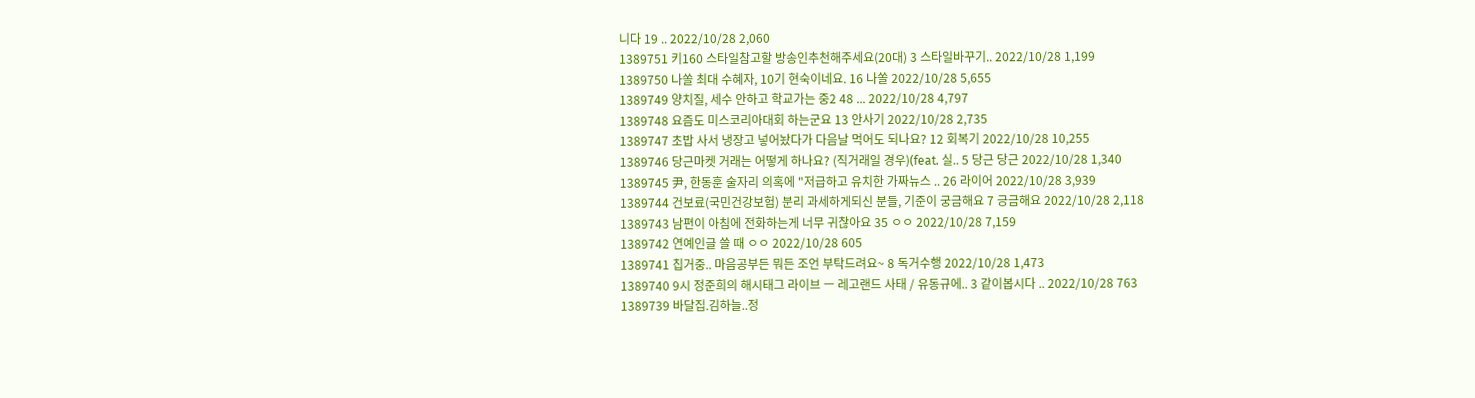니다 19 .. 2022/10/28 2,060
1389751 키160 스타일참고할 방송인추천해주세요(20대) 3 스타일바꾸기.. 2022/10/28 1,199
1389750 나쏠 최대 수혜자, 10기 현숙이네요. 16 나쏠 2022/10/28 5,655
1389749 양치질, 세수 안하고 학교가는 중2 48 ... 2022/10/28 4,797
1389748 요즘도 미스코리아대회 하는군요 13 안사기 2022/10/28 2,735
1389747 초밥 사서 냉장고 넣어놨다가 다음날 먹어도 되나요? 12 회복기 2022/10/28 10,255
1389746 당근마켓 거래는 어떻게 하나요? (직거래일 경우)(feat. 실.. 5 당근 당근 2022/10/28 1,340
1389745 尹, 한동훈 술자리 의혹에 "저급하고 유치한 가짜뉴스 .. 26 라이어 2022/10/28 3,939
1389744 건보료(국민건강보험) 분리 과세하게되신 분들, 기준이 궁금해요 7 긍금해요 2022/10/28 2,118
1389743 남편이 아침에 전화하는게 너무 귀찮아요 35 ㅇㅇ 2022/10/28 7,159
1389742 연예인글 쓸 때 ㅇㅇ 2022/10/28 605
1389741 칩거중.. 마음공부든 뭐든 조언 부탁드려요~ 8 독거수행 2022/10/28 1,473
1389740 9시 정준희의 해시태그 라이브 ㅡ 레고랜드 사태 / 유동규에.. 3 같이봅시다 .. 2022/10/28 763
1389739 바달집.김하늘..정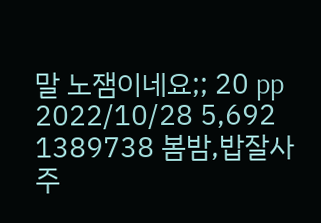말 노잼이네요;; 20 pp 2022/10/28 5,692
1389738 봄밤,밥잘사주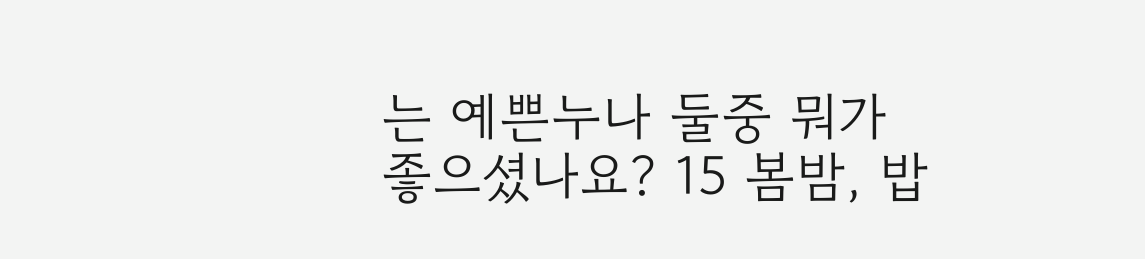는 예쁜누나 둘중 뭐가 좋으셨나요? 15 봄밤, 밥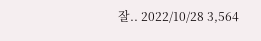잘.. 2022/10/28 3,564